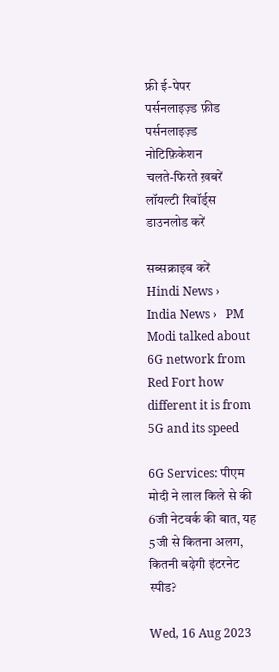फ्री ई-पेपर
पर्सनलाइज़्ड फ़ीड
पर्सनलाइज़्ड नोटिफ़िकेशन
चलते-फिरते ख़बरें
लॉयल्टी रिवॉर्ड्स
डाउनलोड करें

सब्सक्राइब करें
Hindi News ›   India News ›   PM Modi talked about 6G network from Red Fort how different it is from 5G and its speed

6G Services: पीएम मोदी ने लाल किले से की 6जी नेटवर्क की बात, यह 5जी से कितना अलग, कितनी बढ़ेगी इंटरनेट स्पीड?

Wed, 16 Aug 2023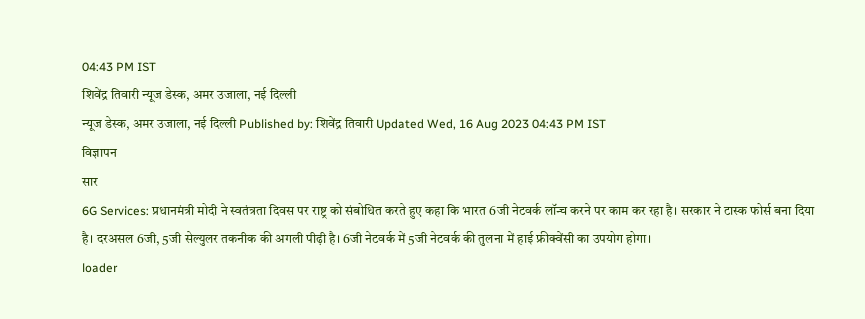04:43 PM IST
शिवेंद्र तिवारी न्यूज डेस्क, अमर उजाला, नई दिल्ली
न्यूज डेस्क, अमर उजाला, नई दिल्ली Published by: शिवेंद्र तिवारी Updated Wed, 16 Aug 2023 04:43 PM IST
विज्ञापन
सार
6G Services: प्रधानमंत्री मोदी ने स्वतंत्रता दिवस पर राष्ट्र को संबोधित करते हुए कहा कि भारत 6जी नेटवर्क लॉन्च करने पर काम कर रहा है। सरकार ने टास्क फोर्स बना दिया है। दरअसल 6जी, 5जी सेल्युलर तकनीक की अगली पीढ़ी है। 6जी नेटवर्क में 5जी नेटवर्क की तुलना में हाई फ्रीक्वेंसी का उपयोग होगा।
loader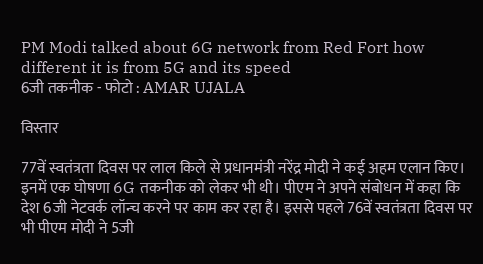PM Modi talked about 6G network from Red Fort how different it is from 5G and its speed
6जी तकनीक - फोटो : AMAR UJALA

विस्तार

77वें स्वतंत्रता दिवस पर लाल किले से प्रधानमंत्री नरेंद्र मोदी ने कई अहम एलान किए। इनमें एक घोषणा 6G तकनीक को लेकर भी थी। पीएम ने अपने संबोधन में कहा कि देश 6जी नेटवर्क लॉन्च करने पर काम कर रहा है। इससे पहले 76वें स्वतंत्रता दिवस पर भी पीएम मोदी ने 5जी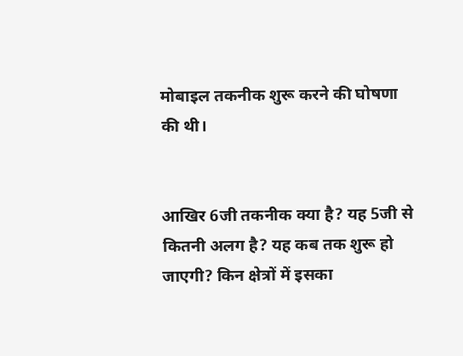मोबाइल तकनीक शुरू करने की घोषणा की थी।


आखिर 6जी तकनीक क्या है? यह 5जी से कितनी अलग है? यह कब तक शुरू हो जाएगी? किन क्षेत्रों में इसका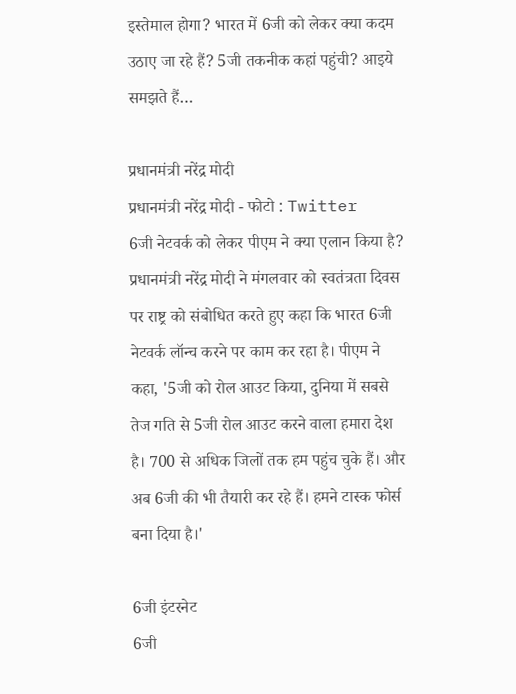इस्तेमाल होगा? भारत में 6जी को लेकर क्या कदम उठाए जा रहे हैं? 5जी तकनीक कहां पहुंची? आइये समझते हैं…

प्रधानमंत्री नरेंद्र मोदी
प्रधानमंत्री नरेंद्र मोदी - फोटो : Twitter
6जी नेटवर्क को लेकर पीएम ने क्या एलान किया है?
प्रधानमंत्री नरेंद्र मोदी ने मंगलवार को स्वतंत्रता दिवस पर राष्ट्र को संबोधित करते हुए कहा कि भारत 6जी नेटवर्क लॉन्च करने पर काम कर रहा है। पीएम ने कहा, '5जी को रोल आउट किया, दुनिया में सबसे तेज गति से 5जी रोल आउट करने वाला हमारा देश है। 700 से अधिक जिलों तक हम पहुंच चुके हैं। और अब 6जी की भी तैयारी कर रहे हैं। हमने टास्क फोर्स बना दिया है।'

6जी इंटरनेट
6जी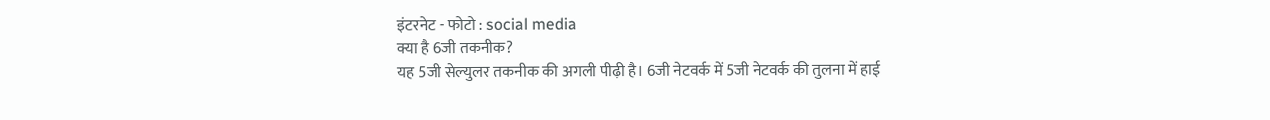इंटरनेट - फोटो : social media
क्या है 6जी तकनीक?
यह 5जी सेल्युलर तकनीक की अगली पीढ़ी है। 6जी नेटवर्क में 5जी नेटवर्क की तुलना में हाई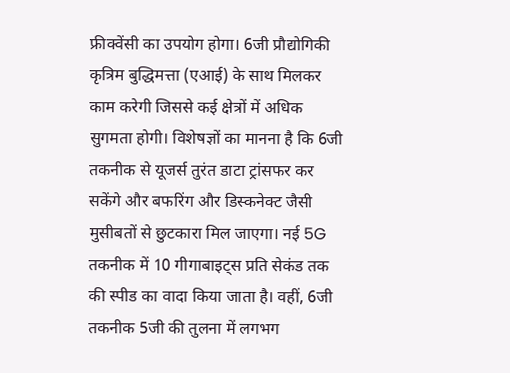फ्रीक्वेंसी का उपयोग होगा। 6जी प्रौद्योगिकी कृत्रिम बुद्धिमत्ता (एआई) के साथ मिलकर काम करेगी जिससे कई क्षेत्रों में अधिक सुगमता होगी। विशेषज्ञों का मानना है कि 6जी तकनीक से यूजर्स तुरंत डाटा ट्रांसफर कर सकेंगे और बफरिंग और डिस्कनेक्ट जैसी मुसीबतों से छुटकारा मिल जाएगा। नई 5G तकनीक में 10 गीगाबाइट्स प्रति सेकंड तक की स्पीड का वादा किया जाता है। वहीं, 6जी तकनीक 5जी की तुलना में लगभग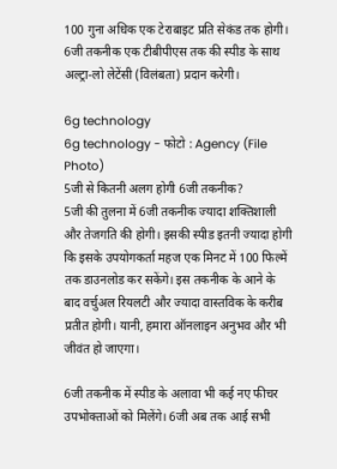100 गुना अधिक एक टेराबाइट प्रति सेकंड तक होगी। 6जी तकनीक एक टीबीपीएस तक की स्पीड के साथ अल्ट्रा-लो लेटेंसी (विलंबता) प्रदान करेगी।

6g technology
6g technology - फोटो : Agency (File Photo)
5जी से कितनी अलग होगी 6जी तकनीक?
5जी की तुलना में 6जी तकनीक ज्यादा शक्तिशाली और तेजगति की होगी। इसकी स्पीड इतनी ज्यादा होगी कि इसके उपयोगकर्ता महज एक मिनट में 100 फिल्में तक डाउनलोड कर सकेंगे। इस तकनीक के आने के बाद वर्चुअल रियलटी और ज्यादा वास्तविक के करीब प्रतीत होगी। यानी, हमारा ऑनलाइन अनुभव और भी जीवंत हो जाएगा।

6जी तकनीक में स्पीड के अलावा भी कई नए फीचर उपभोक्ताओं को मिलेंगे। 6जी अब तक आई सभी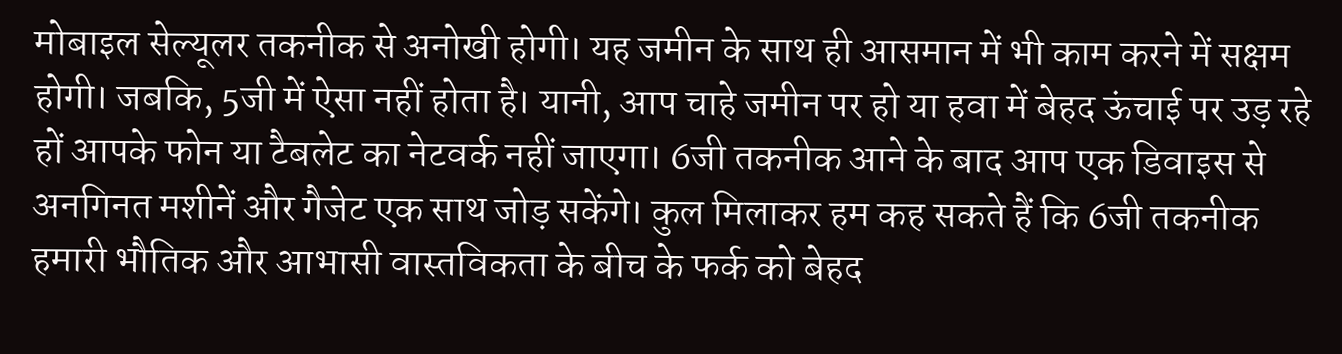मोबाइल सेल्यूलर तकनीक से अनोखी होगी। यह जमीन के साथ ही आसमान में भी काम करने में सक्षम होगी। जबकि, 5जी में ऐसा नहीं होता है। यानी, आप चाहे जमीन पर हो या हवा में बेहद ऊंचाई पर उड़ रहे हों आपके फोन या टैबलेट का नेटवर्क नहीं जाएगा। 6जी तकनीक आने के बाद आप एक डिवाइस से अनगिनत मशीनें और गैजेट एक साथ जोड़ सकेंगे। कुल मिलाकर हम कह सकते हैं कि 6जी तकनीक हमारी भौतिक और आभासी वास्तविकता के बीच के फर्क को बेहद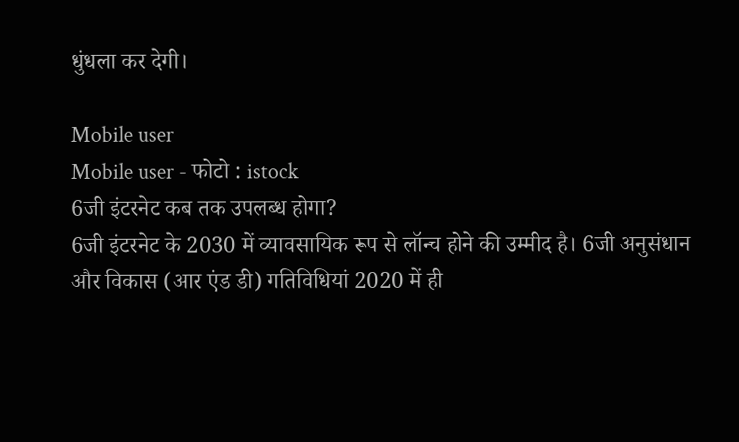धुंधला कर देगी।

Mobile user
Mobile user - फोटो : istock
6जी इंटरनेट कब तक उपलब्ध होगा?
6जी इंटरनेट के 2030 में व्यावसायिक रूप से लॉन्च होने की उम्मीद है। 6जी अनुसंधान और विकास (आर एंड डी) गतिविधियां 2020 में ही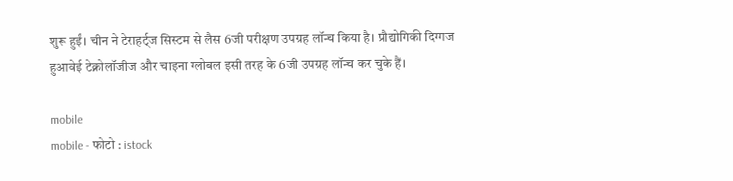शुरू हुईं। चीन ने टेराहर्ट्ज सिस्टम से लैस 6जी परीक्षण उपग्रह लॉन्च किया है। प्रौद्योगिकी दिग्गज हुआवेई टेक्नोलॉजीज और चाइना ग्लोबल इसी तरह के 6जी उपग्रह लॉन्च कर चुके हैं।

mobile
mobile - फोटो : istock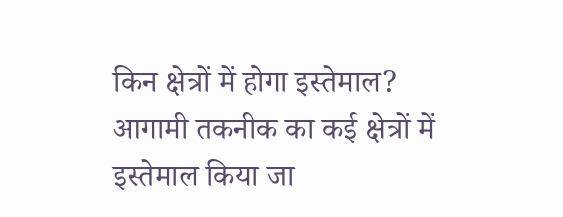किन क्षेत्रों में होगा इस्तेमाल?
आगामी तकनीक का कई क्षेत्रों में इस्तेमाल किया जा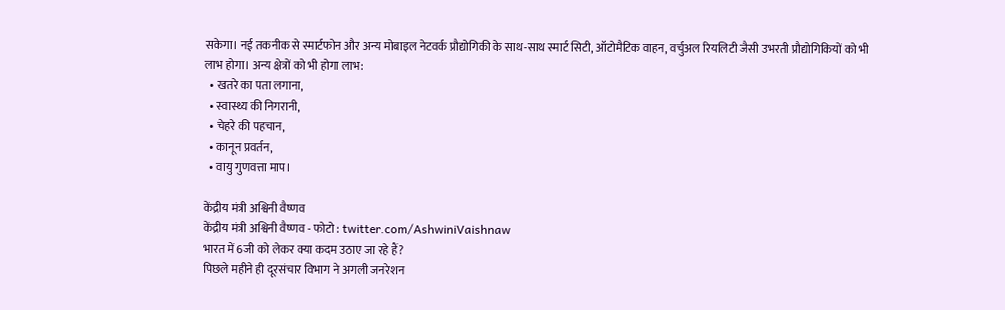सकेगा। नई तकनीक से स्मार्टफोन और अन्य मोबाइल नेटवर्क प्रौद्योगिकी के साथ-साथ स्मार्ट सिटी, ऑटोमैटिक वाहन, वर्चुअल रियलिटी जैसी उभरती प्रौद्योगिकियों को भी लाभ होगा। अन्य क्षेत्रों को भी होगा लाभ:
  • खतरे का पता लगाना,
  • स्वास्थ्य की निगरानी,
  • चेहरे की पहचान,
  • कानून प्रवर्तन,
  • वायु गुणवत्ता माप।

केंद्रीय मंत्री अश्विनी वैष्णव
केंद्रीय मंत्री अश्विनी वैष्णव - फोटो : twitter.com/AshwiniVaishnaw
भारत में 6जी को लेकर क्या कदम उठाए जा रहे हैं?
पिछले महीने ही दूरसंचार विभाग ने अगली जनरेशन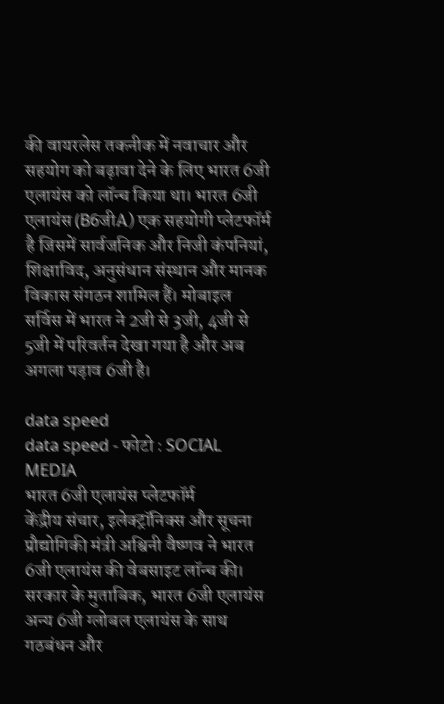की वायरलेस तकनीक में नवाचार और सहयोग को बढ़ावा देने के लिए भारत 6जी एलायंस को लॉन्च किया था। भारत 6जी एलायंस (B6जीA) एक सहयोगी प्लेटफॉर्म है जिसमें सार्वजनिक और निजी कंपनियां, शिक्षाविद, अनुसंधान संस्थान और मानक विकास संगठन शामिल हैं। मोबाइल सर्विस में भारत ने 2जी से 3जी, 4जी से 5जी में परिवर्तन देखा गया है और अब अगला पड़ाव 6जी है।

data speed
data speed - फोटो : SOCIAL MEDIA
भारत 6जी एलायंस प्लेटफॉर्म
केंद्रीय संचार, इलेक्ट्रॉनिक्स और सूचना प्रौद्योगिकी मंत्री अश्विनी वैष्णव ने भारत 6जी एलायंस की वेबसाइट लॉन्च की। सरकार के मुताबिक, भारत 6जी एलायंस अन्य 6जी ग्लोबल एलायंस के साथ गठबंधन और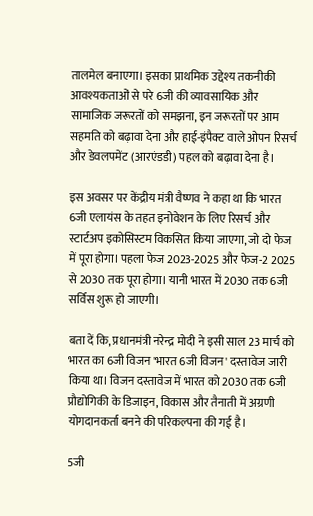तालमेल बनाएगा। इसका प्राथमिक उद्देश्य तकनीकी आवश्यकताओं से परे 6जी की व्यावसायिक और सामाजिक जरूरतों को समझना, इन जरूरतों पर आम सहमति को बढ़ावा देना और हाई-इंपैक्ट वाले ओपन रिसर्च और डेवलपमेंट (आरएंडडी) पहल को बढ़ावा देना है।

इस अवसर पर केंद्रीय मंत्री वैष्णव ने कहा था कि भारत 6जी एलायंस के तहत इनोवेशन के लिए रिसर्च और स्टार्टअप इकोसिस्टम विकसित किया जाएगा, जो दो फेज में पूरा होगा। पहला फेज 2023-2025 और फेज-2 2025 से 2030 तक पूरा होगा। यानी भारत में 2030 तक 6जी सर्विस शुरू हो जाएगी।

बता दें कि, प्रधानमंत्री नरेन्द्र मोदी ने इसी साल 23 मार्च को भारत का 6जी विजन 'भारत 6जी विजन' दस्तावेज जारी किया था। विजन दस्तावेज में भारत को 2030 तक 6जी प्रौद्योगिकी के डिजाइन, विकास और तैनाती में अग्रणी योगदानकर्ता बनने की परिकल्पना की गई है।

5जी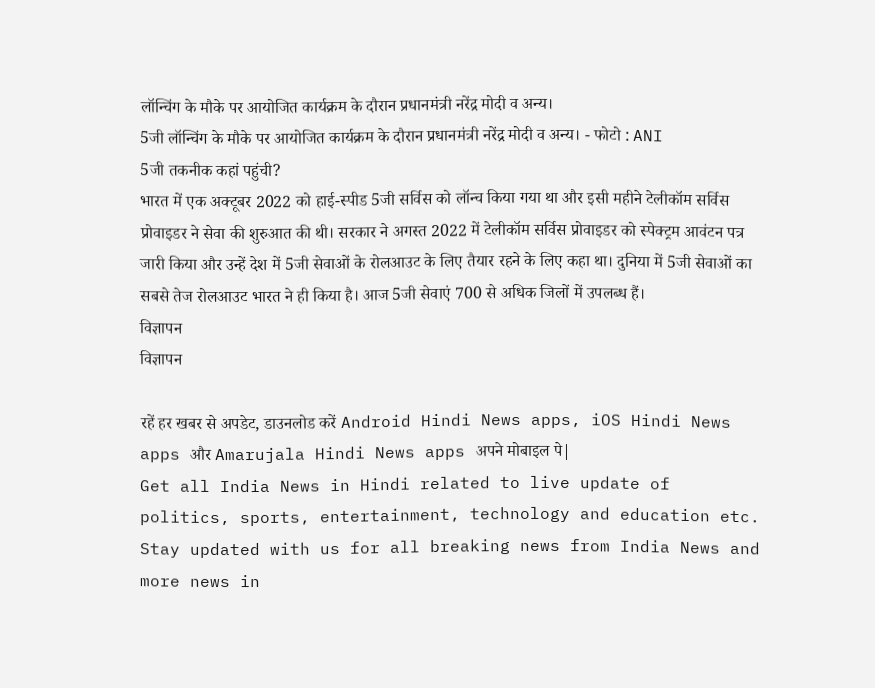लॉन्चिंग के मौके पर आयोजित कार्यक्रम के दौरान प्रधानमंत्री नरेंद्र मोदी व अन्य।
5जी लॉन्चिंग के मौके पर आयोजित कार्यक्रम के दौरान प्रधानमंत्री नरेंद्र मोदी व अन्य। - फोटो : ANI
5जी तकनीक कहां पहुंची?
भारत में एक अक्टूबर 2022 को हाई-स्पीड 5जी सर्विस को लॉन्च किया गया था और इसी महीने टेलीकॉम सर्विस प्रोवाइडर ने सेवा की शुरुआत की थी। सरकार ने अगस्त 2022 में टेलीकॉम सर्विस प्रोवाइडर को स्पेक्ट्रम आवंटन पत्र जारी किया और उन्हें देश में 5जी सेवाओं के रोलआउट के लिए तैयार रहने के लिए कहा था। दुनिया में 5जी सेवाओं का सबसे तेज रोलआउट भारत ने ही किया है। आज 5जी सेवाएं 700 से अधिक जिलों में उपलब्ध हैं।
विज्ञापन
विज्ञापन

रहें हर खबर से अपडेट, डाउनलोड करें Android Hindi News apps, iOS Hindi News apps और Amarujala Hindi News apps अपने मोबाइल पे|
Get all India News in Hindi related to live update of politics, sports, entertainment, technology and education etc. Stay updated with us for all breaking news from India News and more news in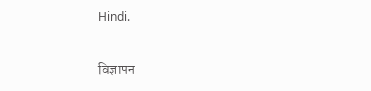Hindi.

विज्ञापन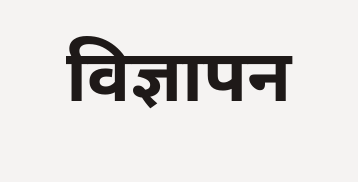विज्ञापन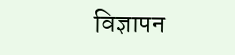विज्ञापन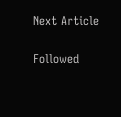Next Article

Followed